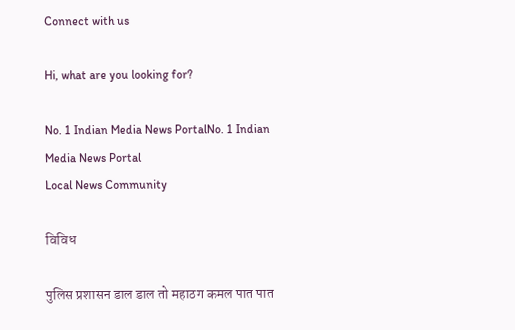Connect with us

Hi, what are you looking for?

No. 1 Indian Media News PortalNo. 1 Indian Media News Portal
Local News Community

विविध

पुलिस प्रशासन डाल डाल तो महाठग कमल पात पात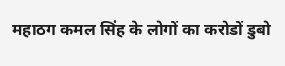महाठग कमल सिंह के लोगों का करोडों डुबो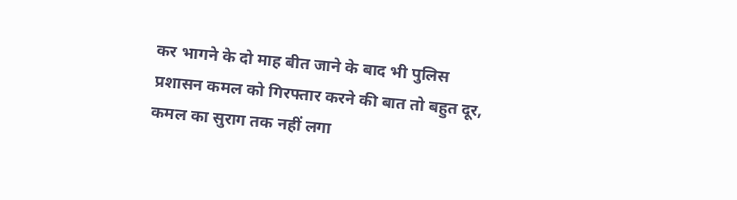कर भागने के दो माह बीत जाने के बाद भी पुलिस प्रशासन कमल को गिरफ्तार करने की बात तो बहुत दूर, कमल का सुराग तक नहीं लगा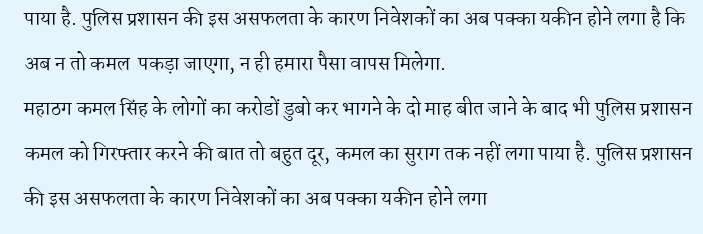पाया है. पुलिस प्रशासन की इस असफलता के कारण निवेशकों का अब पक्का यकीन होने लगा है कि अब न तो कमल  पकड़ा जाएगा, न ही हमारा पैसा वापस मिलेगा.
महाठग कमल सिंह के लोगों का करोडों डुबो कर भागने के दो माह बीत जाने के बाद भी पुलिस प्रशासन कमल को गिरफ्तार करने की बात तो बहुत दूर, कमल का सुराग तक नहीं लगा पाया है. पुलिस प्रशासन की इस असफलता के कारण निवेशकों का अब पक्का यकीन होने लगा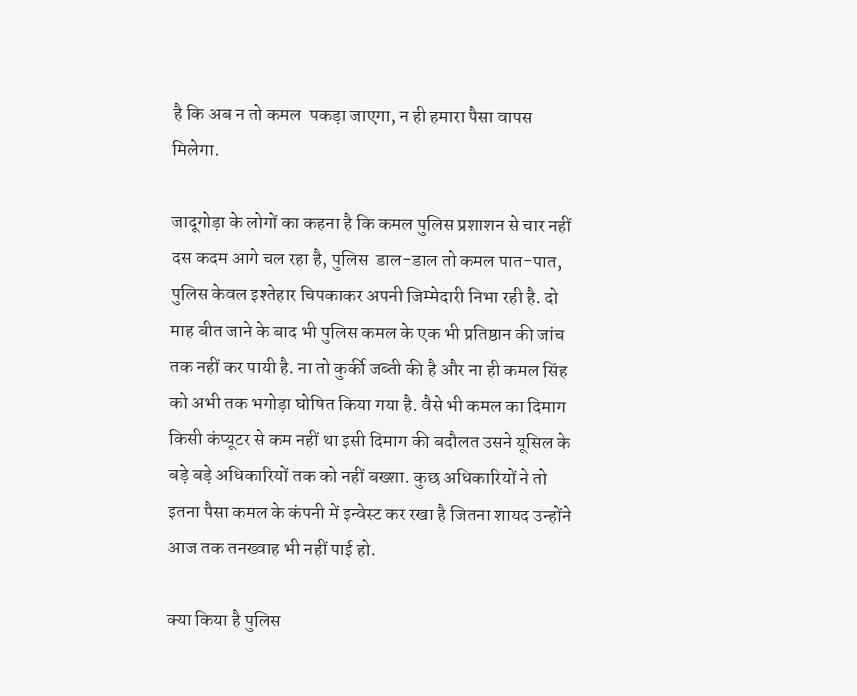है कि अब न तो कमल  पकड़ा जाएगा, न ही हमारा पैसा वापस मिलेगा.

जादूगोड़ा के लोगों का कहना है कि कमल पुलिस प्रशाशन से चार नहीं दस कदम आगे चल रहा है, पुलिस  डाल-डाल तो कमल पात-पात, पुलिस केवल इश्तेहार चिपकाकर अपनी जिम्मेदारी निभा रही है. दो माह बीत जाने के बाद भी पुलिस कमल के एक भी प्रतिष्ठान की जांच तक नहीं कर पायी है. ना तो कुर्की जब्ती की है और ना ही कमल सिंह को अभी तक भगोड़ा घोषित किया गया है. वैसे भी कमल का दिमाग किसी कंप्यूटर से कम नहीं था इसी दिमाग की बदौलत उसने यूसिल के बड़े बड़े अधिकारियों तक को नहीं बख्शा. कुछ अधिकारियों ने तो इतना पैसा कमल के कंपनी में इन्वेस्ट कर रखा है जितना शायद उन्होंने आज तक तनख्वाह भी नहीं पाई हो.

क्या किया है पुलिस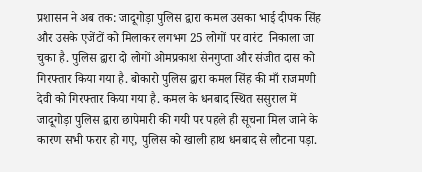प्रशासन ने अब तक: जादूगोड़ा पुलिस द्वारा कमल उसका भाई दीपक सिंह और उसके एजेंटों को मिलाकर लगभग 25 लोगों पर वारंट  निकाला जा चुका है. पुलिस द्वारा दो लोगों ओमप्रकाश सेनगुप्ता और संजीत दास को गिरफ्तार किया गया है. बोकारो पुलिस द्वारा कमल सिंह की माँ राजमणी देवी को गिरफ्तार किया गया है. कमल के धनबाद स्थित ससुराल में जादूगोड़ा पुलिस द्वारा छापेमारी की गयी पर पहले ही सूचना मिल जाने के कारण सभी फरार हो गए, पुलिस को खाली हाथ धनबाद से लौटना पड़ा.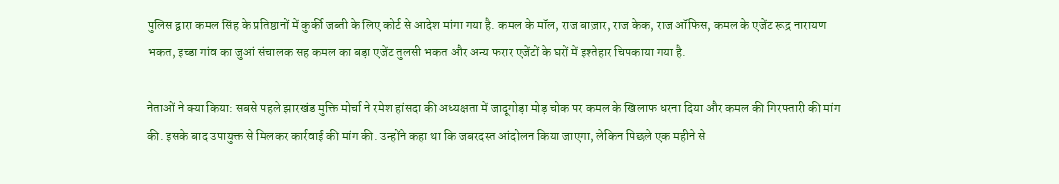पुलिस द्वारा कमल सिंह के प्रतिष्ठानों में कुर्की जब्ती के लिए कोर्ट से आदेश मांगा गया है. कमल के मॉल, राज बाज़ार, राज केक, राज ऑफिस, कमल के एजेंट रूद्र नारायण भकत, इच्डा गांव का जुआं संचालक सह कमल का बड़ा एजेंट तुलसी भकत और अन्य फरार एजेंटों के घरों में इश्तेहार चिपकाया गया है.

नेताओं ने क्या किया: सबसे पहले झारखंड मुक्ति मोर्चा ने रमेश हांसदा की अध्यक्षता में जादूगोड़ा मोड़ चोक पर कमल के खिलाफ धरना दिया और कमल की गिरफ्तारी की मांग की. इसके बाद उपायुक्त से मिलकर कार्रवाई की मांग की. उन्होंने कहा था कि जबरदस्त आंदोलन किया जाएगा, लेकिन पिछले एक महीने से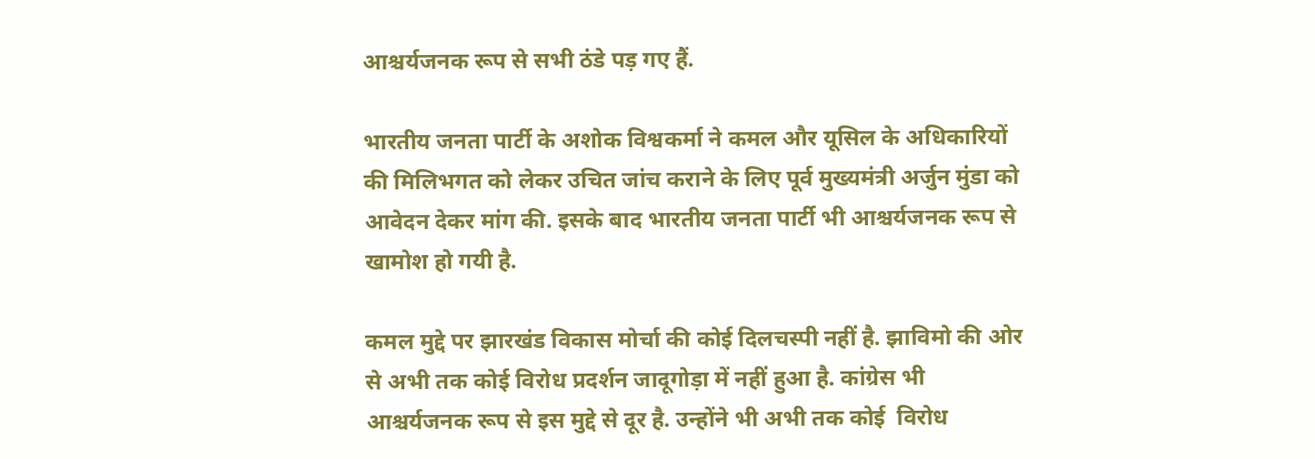आश्चर्यजनक रूप से सभी ठंडे पड़ गए हैं.

भारतीय जनता पार्टी के अशोक विश्वकर्मा ने कमल और यूसिल के अधिकारियों की मिलिभगत को लेकर उचित जांच कराने के लिए पूर्व मुख्यमंत्री अर्जुन मुंडा को आवेदन देकर मांग की. इसके बाद भारतीय जनता पार्टी भी आश्चर्यजनक रूप से खामोश हो गयी है.

कमल मुद्दे पर झारखंड विकास मोर्चा की कोई दिलचस्पी नहीं है. झाविमो की ओर से अभी तक कोई विरोध प्रदर्शन जादूगोड़ा में नहीं हुआ है. कांग्रेस भी आश्चर्यजनक रूप से इस मुद्दे से दूर है. उन्होंने भी अभी तक कोई  विरोध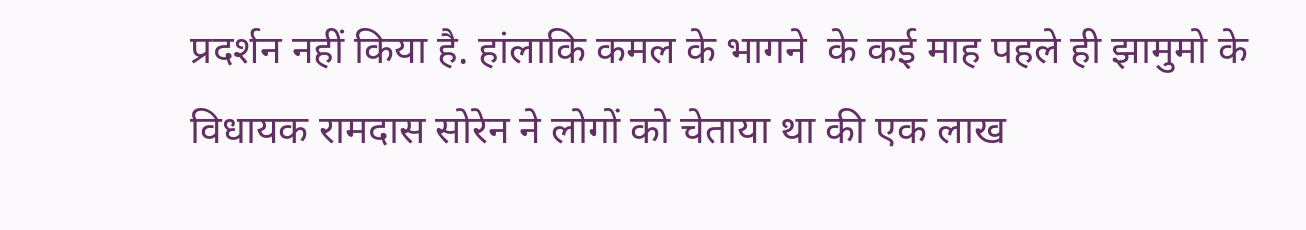प्रदर्शन नहीं किया है. हांलाकि कमल के भागने  के कई माह पहले ही झामुमो के विधायक रामदास सोरेन ने लोगों को चेताया था की एक लाख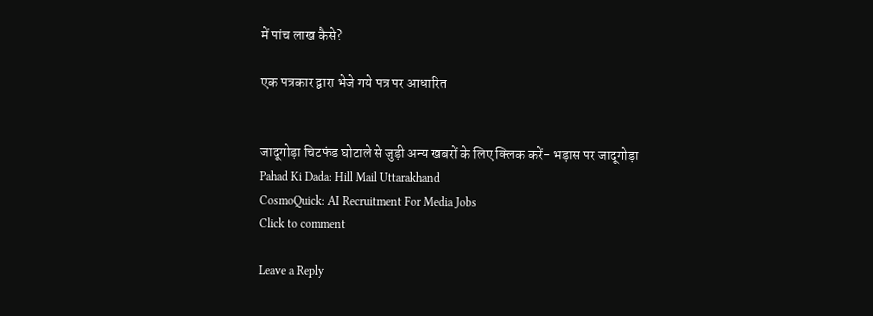में पांच लाख कैसे?

एक पत्रकार द्वारा भेजे गये पत्र पर आधारित


जादूगोड़ा चिटफंड घोटाले से जुड़ी अन्य खबरों के लिए क्लिक करें- भड़ास पर जादूगोड़ा
Pahad Ki Dada: Hill Mail Uttarakhand
CosmoQuick: AI Recruitment For Media Jobs
Click to comment

Leave a Reply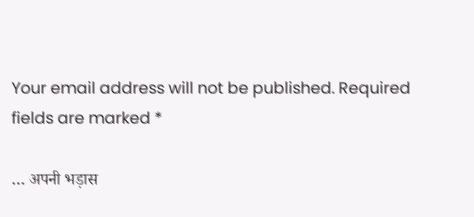Your email address will not be published. Required fields are marked *

… अपनी भड़ास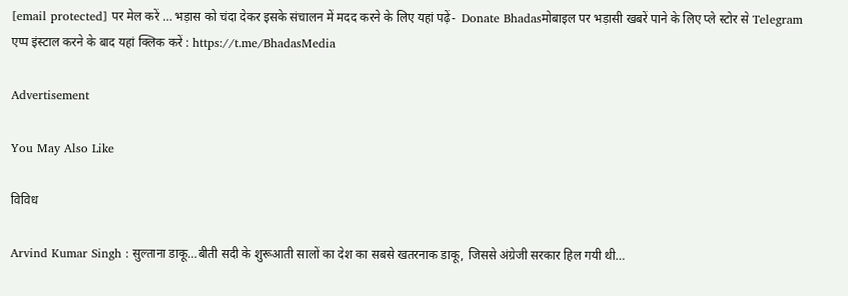[email protected] पर मेल करें … भड़ास को चंदा देकर इसके संचालन में मदद करने के लिए यहां पढ़ें-  Donate Bhadasमोबाइल पर भड़ासी खबरें पाने के लिए प्ले स्टोर से Telegram एप्प इंस्टाल करने के बाद यहां क्लिक करें : https://t.me/BhadasMedia

Advertisement

You May Also Like

विविध

Arvind Kumar Singh : सुल्ताना डाकू…बीती सदी के शुरूआती सालों का देश का सबसे खतरनाक डाकू, जिससे अंग्रेजी सरकार हिल गयी थी…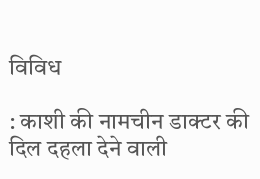विविध

: काशी की नामचीन डाक्टर की दिल दहला देने वाली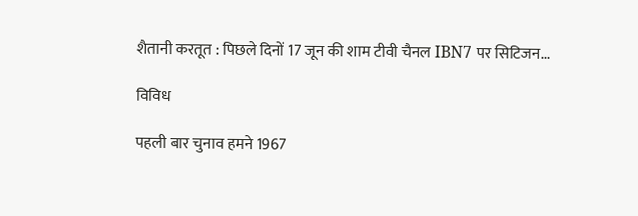शैतानी करतूत : पिछले दिनों 17 जून की शाम टीवी चैनल IBN7 पर सिटिजन...

विविध

पहली बार चुनाव हमने 1967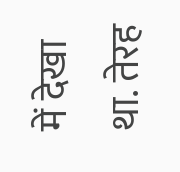में देखा था. तेरह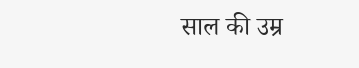साल की उम्र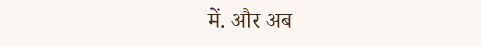में. और अब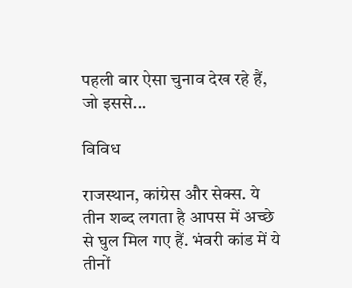पहली बार ऐसा चुनाव देख रहे हैं, जो इससे...

विविध

राजस्थान, कांग्रेस और सेक्स. ये तीन शब्द लगता है आपस में अच्छे से घुल मिल गए हैं. भंवरी कांड में ये तीनों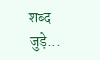शब्द जुड़े...